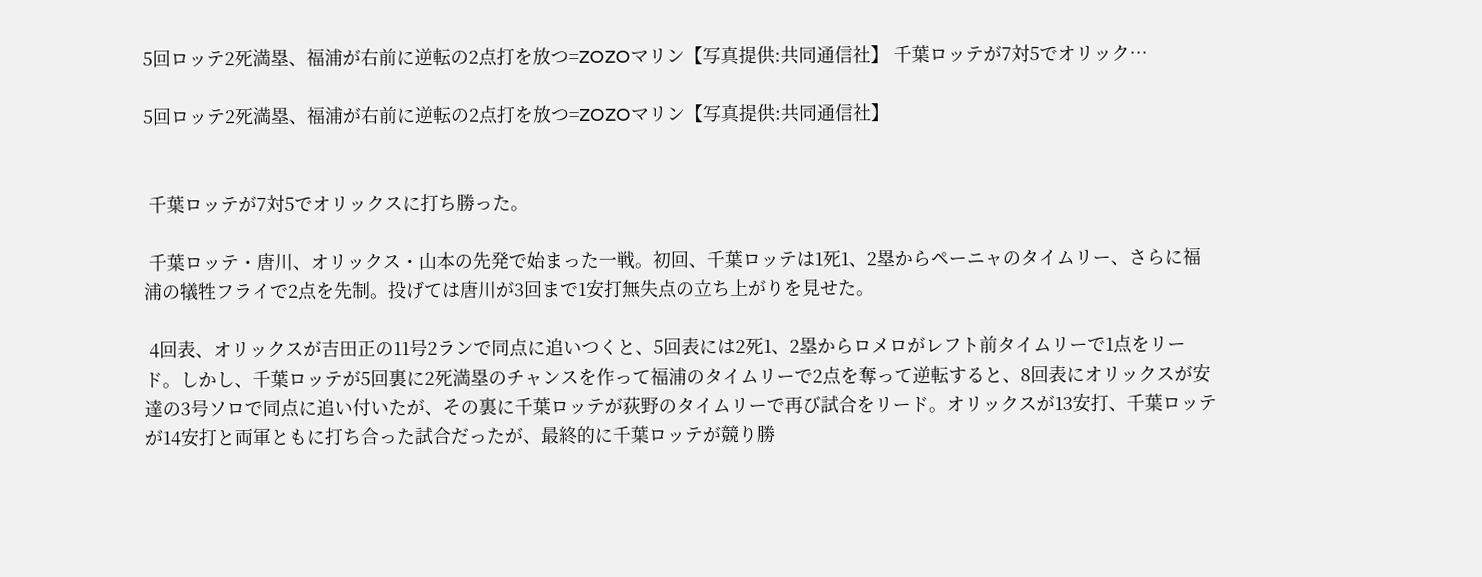5回ロッテ2死満塁、福浦が右前に逆転の2点打を放つ=ZOZOマリン【写真提供:共同通信社】 千葉ロッテが7対5でオリック…

5回ロッテ2死満塁、福浦が右前に逆転の2点打を放つ=ZOZOマリン【写真提供:共同通信社】


 千葉ロッテが7対5でオリックスに打ち勝った。

 千葉ロッテ・唐川、オリックス・山本の先発で始まった一戦。初回、千葉ロッテは1死1、2塁からペーニャのタイムリー、さらに福浦の犠牲フライで2点を先制。投げては唐川が3回まで1安打無失点の立ち上がりを見せた。

 4回表、オリックスが吉田正の11号2ランで同点に追いつくと、5回表には2死1、2塁からロメロがレフト前タイムリーで1点をリード。しかし、千葉ロッテが5回裏に2死満塁のチャンスを作って福浦のタイムリーで2点を奪って逆転すると、8回表にオリックスが安達の3号ソロで同点に追い付いたが、その裏に千葉ロッテが荻野のタイムリーで再び試合をリード。オリックスが13安打、千葉ロッテが14安打と両軍ともに打ち合った試合だったが、最終的に千葉ロッテが競り勝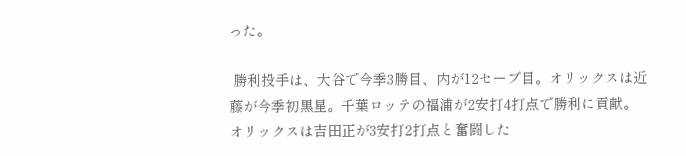った。

 勝利投手は、大谷で今季3勝目、内が12セーブ目。オリックスは近藤が今季初黒星。千葉ロッテの福浦が2安打4打点で勝利に貢献。オリックスは吉田正が3安打2打点と奮闘した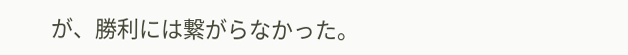が、勝利には繋がらなかった。